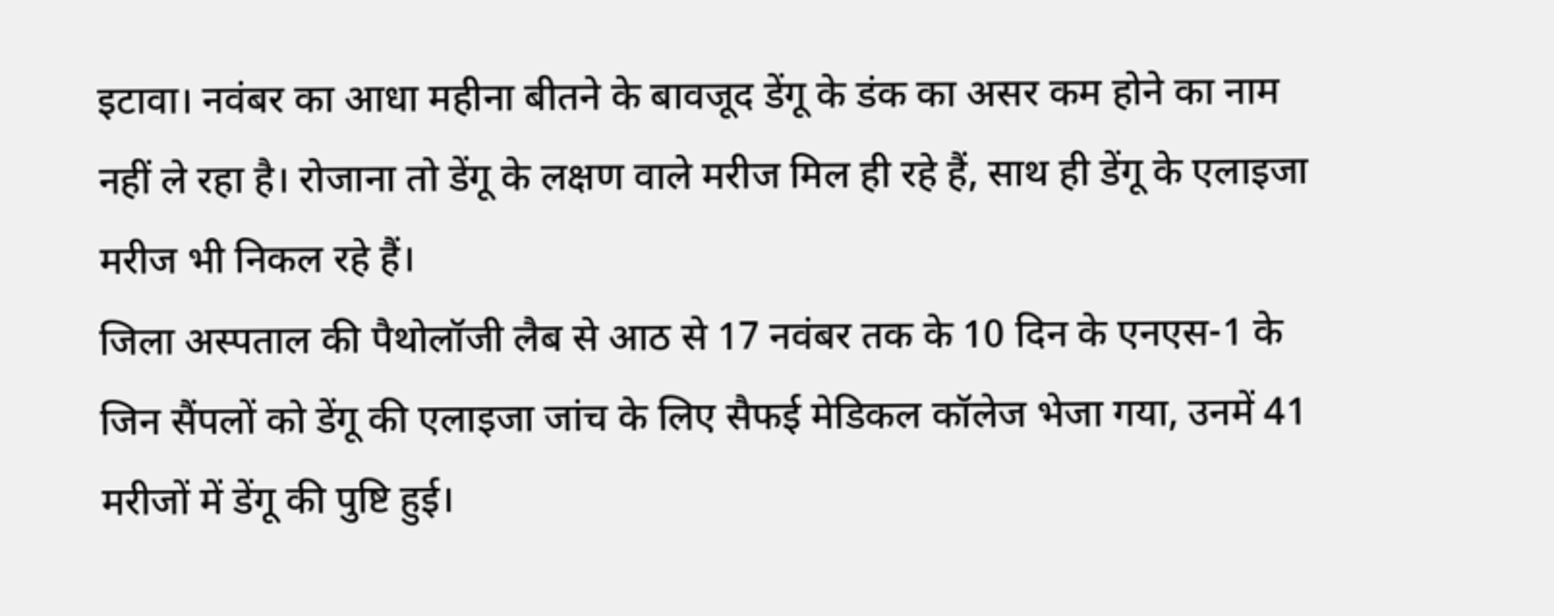इटावा। नवंबर का आधा महीना बीतने के बावजूद डेंगू के डंक का असर कम होने का नाम नहीं ले रहा है। रोजाना तो डेंगू के लक्षण वाले मरीज मिल ही रहे हैं, साथ ही डेंगू के एलाइजा मरीज भी निकल रहे हैं।
जिला अस्पताल की पैथोलॉजी लैब से आठ से 17 नवंबर तक के 10 दिन के एनएस-1 के जिन सैंपलों को डेंगू की एलाइजा जांच के लिए सैफई मेडिकल कॉलेज भेजा गया, उनमें 41 मरीजों में डेंगू की पुष्टि हुई।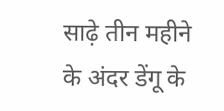साढ़े तीन महीने के अंदर डेंगू के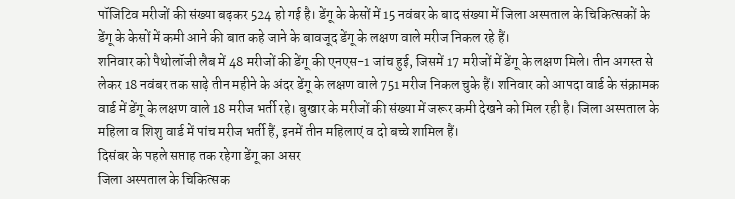पॉजिटिव मरीजों की संख्या बढ़कर 524 हो गई है। डेंगू के केसों में 15 नवंबर के बाद संख्या में जिला अस्पताल के चिकित्सकों के डेंगू के केसों में कमी आने की बात कहे जाने के बावजूद डेंगू के लक्षण वाले मरीज निकल रहे हैं।
शनिवार को पैथोलॉजी लैब में 48 मरीजों की डेंगू की एनएस-1 जांच हुई, जिसमें 17 मरीजों में डेंगू के लक्षण मिले। तीन अगस्त से लेकर 18 नवंबर तक साढ़े तीन महीने के अंदर डेंगू के लक्षण वाले 751 मरीज निकल चुके हैं। शनिवार को आपदा वार्ड के संक्रामक वार्ड में डेंगू के लक्षण वाले 18 मरीज भर्ती रहे। बुखार के मरीजों की संख्या में जरूर कमी देखने को मिल रही है। जिला अस्पताल के महिला व शिशु वार्ड में पांच मरीज भर्ती हैं, इनमें तीन महिलाएं व दो बच्चे शामिल हैं।
दिसंबर के पहले सप्ताह तक रहेगा डेंगू का असर
जिला अस्पताल के चिकित्सक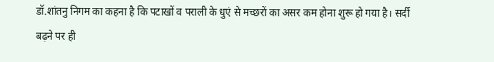डॉ.शांतनु निगम का कहना है कि पटाखों व पराली के धुएं से मच्छरों का असर कम होना शुरू हो गया है। सर्दी बढ़ने पर ही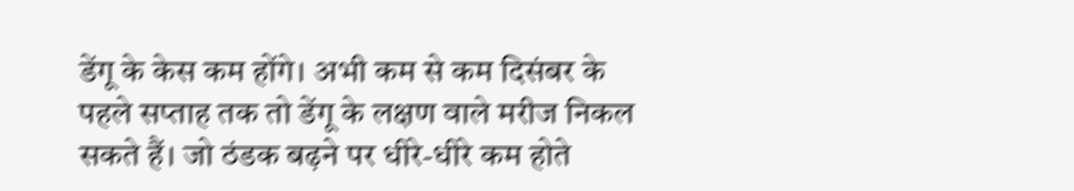डेंगू के केस कम होंगे। अभी कम से कम दिसंबर के पहले सप्ताह तक तो डेंगू के लक्षण वाले मरीज निकल सकते हैं। जो ठंडक बढ़ने पर धीरे-धीरे कम होते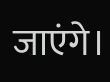जाएंगे।